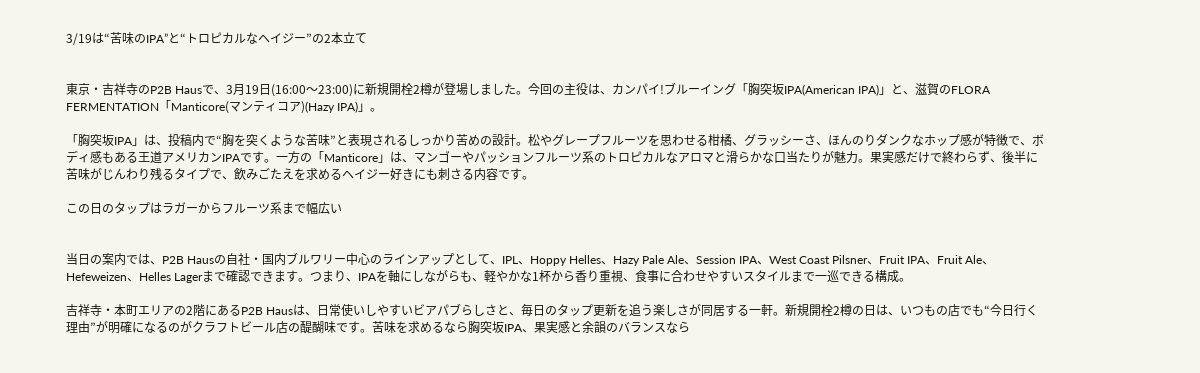3/19は“苦味のIPA”と“トロピカルなヘイジー”の2本立て


東京・吉祥寺のP2B Hausで、3月19日(16:00〜23:00)に新規開栓2樽が登場しました。今回の主役は、カンパイ!ブルーイング「胸突坂IPA(American IPA)」と、滋賀のFLORA FERMENTATION「Manticore(マンティコア)(Hazy IPA)」。

「胸突坂IPA」は、投稿内で“胸を突くような苦味”と表現されるしっかり苦めの設計。松やグレープフルーツを思わせる柑橘、グラッシーさ、ほんのりダンクなホップ感が特徴で、ボディ感もある王道アメリカンIPAです。一方の「Manticore」は、マンゴーやパッションフルーツ系のトロピカルなアロマと滑らかな口当たりが魅力。果実感だけで終わらず、後半に苦味がじんわり残るタイプで、飲みごたえを求めるヘイジー好きにも刺さる内容です。

この日のタップはラガーからフルーツ系まで幅広い


当日の案内では、P2B Hausの自社・国内ブルワリー中心のラインアップとして、IPL、Hoppy Helles、Hazy Pale Ale、Session IPA、West Coast Pilsner、Fruit IPA、Fruit Ale、Hefeweizen、Helles Lagerまで確認できます。つまり、IPAを軸にしながらも、軽やかな1杯から香り重視、食事に合わせやすいスタイルまで一巡できる構成。

吉祥寺・本町エリアの2階にあるP2B Hausは、日常使いしやすいビアパブらしさと、毎日のタップ更新を追う楽しさが同居する一軒。新規開栓2樽の日は、いつもの店でも“今日行く理由”が明確になるのがクラフトビール店の醍醐味です。苦味を求めるなら胸突坂IPA、果実感と余韻のバランスなら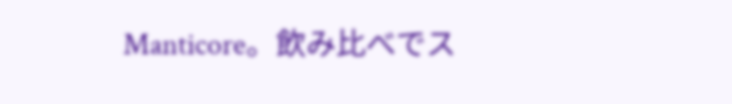Manticore。飲み比べでス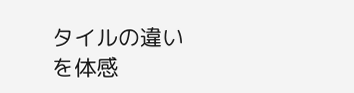タイルの違いを体感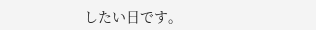したい日です。